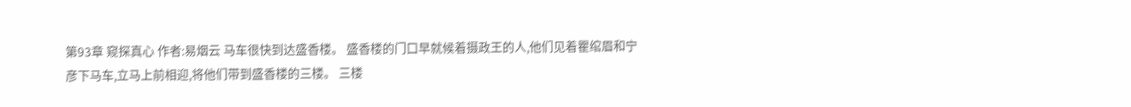第93章 窥探真心 作者:易烟云 马车很快到达盛香楼。 盛香楼的门口早就候着摄政王的人,他们见着瞿绾眉和宁彦下马车,立马上前相迎,将他们带到盛香楼的三楼。 三楼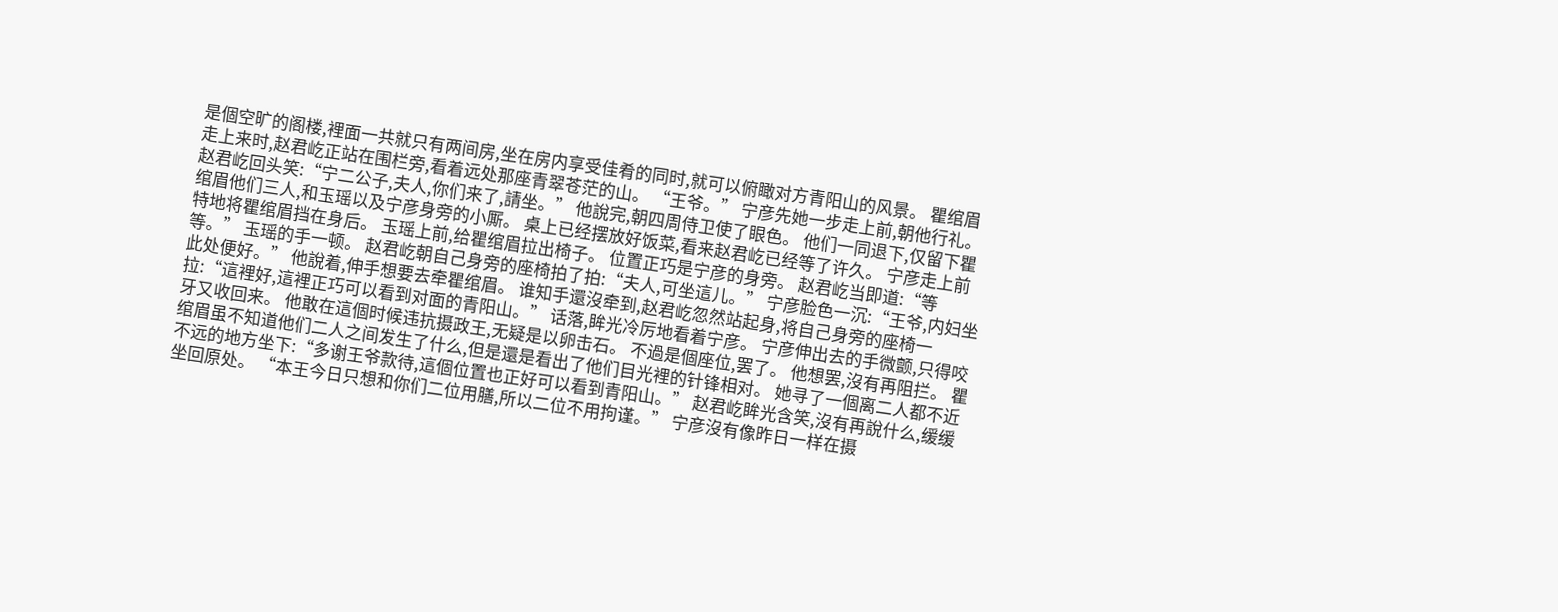是個空旷的阁楼,裡面一共就只有两间房,坐在房内享受佳肴的同时,就可以俯瞰对方青阳山的风景。 瞿绾眉走上来时,赵君屹正站在围栏旁,看着远处那座青翠苍茫的山。 “王爷。” 宁彦先她一步走上前,朝他行礼。 赵君屹回头笑:“宁二公子,夫人,你们来了,請坐。” 他說完,朝四周侍卫使了眼色。 他们一同退下,仅留下瞿绾眉他们三人,和玉瑶以及宁彦身旁的小厮。 桌上已经摆放好饭菜,看来赵君屹已经等了许久。 宁彦走上前特地将瞿绾眉挡在身后。 玉瑶上前,给瞿绾眉拉出椅子。 位置正巧是宁彦的身旁。 赵君屹当即道:“等等。” 玉瑶的手一顿。 赵君屹朝自己身旁的座椅拍了拍:“夫人,可坐這儿。” 宁彦脸色一沉:“王爷,内妇坐此处便好。” 他說着,伸手想要去牵瞿绾眉。 谁知手還沒牵到,赵君屹忽然站起身,将自己身旁的座椅一拉:“這裡好,這裡正巧可以看到对面的青阳山。” 话落,眸光冷厉地看着宁彦。 宁彦伸出去的手微颤,只得咬牙又收回来。 他敢在這個时候违抗摄政王,无疑是以卵击石。 不過是個座位,罢了。 他想罢,沒有再阻拦。 瞿绾眉虽不知道他们二人之间发生了什么,但是還是看出了他们目光裡的针锋相对。 她寻了一個离二人都不近不远的地方坐下:“多谢王爷款待,這個位置也正好可以看到青阳山。” 赵君屹眸光含笑,沒有再說什么,缓缓坐回原处。 “本王今日只想和你们二位用膳,所以二位不用拘谨。” 宁彦沒有像昨日一样在摄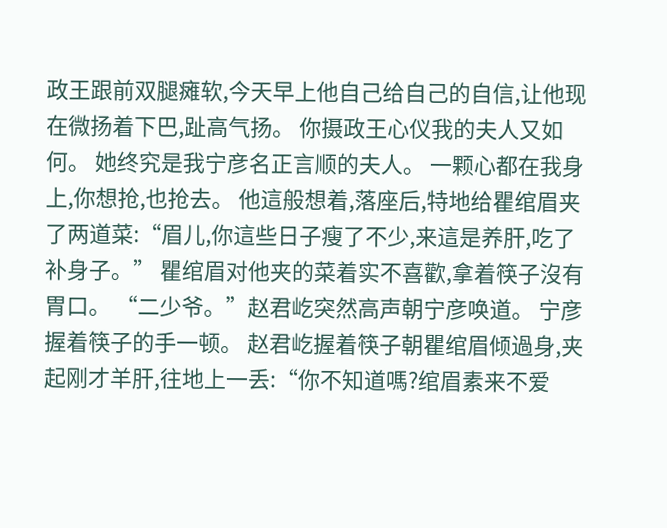政王跟前双腿瘫软,今天早上他自己给自己的自信,让他现在微扬着下巴,趾高气扬。 你摄政王心仪我的夫人又如何。 她终究是我宁彦名正言顺的夫人。 一颗心都在我身上,你想抢,也抢去。 他這般想着,落座后,特地给瞿绾眉夹了两道菜:“眉儿,你這些日子瘦了不少,来這是养肝,吃了补身子。” 瞿绾眉对他夹的菜着实不喜歡,拿着筷子沒有胃口。 “二少爷。”赵君屹突然高声朝宁彦唤道。 宁彦握着筷子的手一顿。 赵君屹握着筷子朝瞿绾眉倾過身,夹起刚才羊肝,往地上一丢:“你不知道嗎?绾眉素来不爱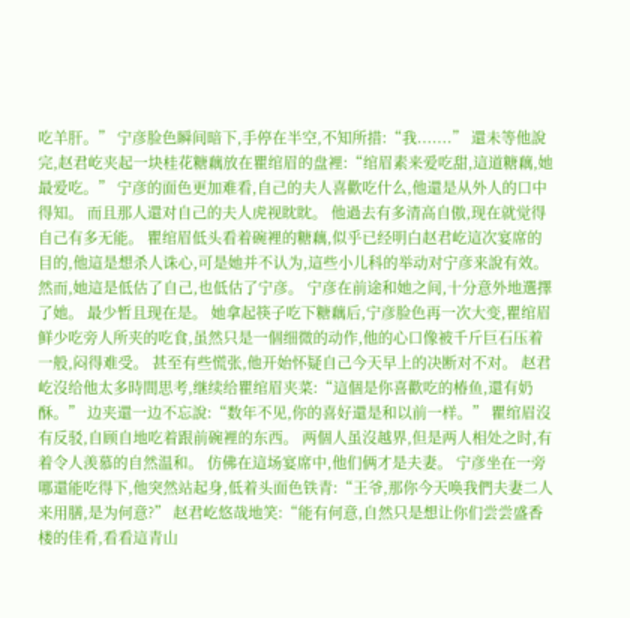吃羊肝。” 宁彦脸色瞬间暗下,手停在半空,不知所措:“我.......” 還未等他說完,赵君屹夹起一块桂花糖藕放在瞿绾眉的盘裡:“绾眉素来爱吃甜,這道糖藕,她最爱吃。” 宁彦的面色更加难看,自己的夫人喜歡吃什么,他還是从外人的口中得知。 而且那人還对自己的夫人虎视眈眈。 他過去有多清高自傲,现在就觉得自己有多无能。 瞿绾眉低头看着碗裡的糖藕,似乎已经明白赵君屹這次宴席的目的,他這是想杀人诛心,可是她并不认为,這些小儿科的举动对宁彦来說有效。 然而,她這是低估了自己,也低估了宁彦。 宁彦在前途和她之间,十分意外地選擇了她。 最少暂且现在是。 她拿起筷子吃下糖藕后,宁彦脸色再一次大变,瞿绾眉鲜少吃旁人所夹的吃食,虽然只是一個细微的动作,他的心口像被千斤巨石压着一般,闷得难受。 甚至有些慌张,他开始怀疑自己今天早上的决断对不对。 赵君屹沒给他太多時間思考,继续给瞿绾眉夹菜:“這個是你喜歡吃的椿鱼,還有奶酥。” 边夹還一边不忘說:“数年不见,你的喜好還是和以前一样。” 瞿绾眉沒有反驳,自顾自地吃着跟前碗裡的东西。 两個人虽沒越界,但是两人相处之时,有着令人羡慕的自然温和。 仿佛在這场宴席中,他们俩才是夫妻。 宁彦坐在一旁哪還能吃得下,他突然站起身,低着头面色铁青:“王爷,那你今天唤我們夫妻二人来用膳,是为何意?” 赵君屹悠哉地笑:“能有何意,自然只是想让你们尝尝盛香楼的佳肴,看看這青山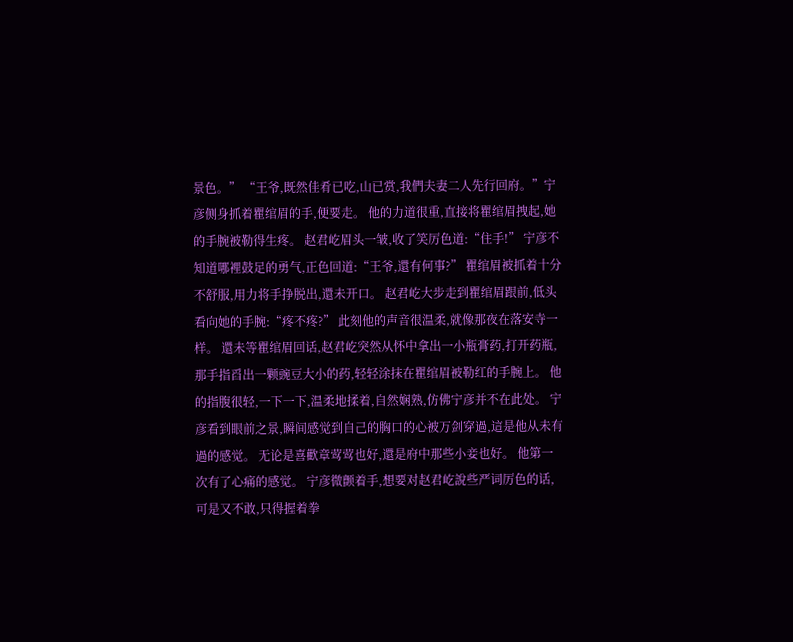景色。” “王爷,既然佳肴已吃,山已赏,我們夫妻二人先行回府。”宁彦侧身抓着瞿绾眉的手,便要走。 他的力道很重,直接将瞿绾眉拽起,她的手腕被勒得生疼。 赵君屹眉头一皱,收了笑厉色道:“住手!” 宁彦不知道哪裡鼓足的勇气,正色回道:“王爷,還有何事?” 瞿绾眉被抓着十分不舒服,用力将手挣脱出,還未开口。 赵君屹大步走到瞿绾眉跟前,低头看向她的手腕:“疼不疼?” 此刻他的声音很温柔,就像那夜在落安寺一样。 還未等瞿绾眉回话,赵君屹突然从怀中拿出一小瓶膏药,打开药瓶,那手指舀出一颗豌豆大小的药,轻轻涂抹在瞿绾眉被勒红的手腕上。 他的指腹很轻,一下一下,温柔地揉着,自然娴熟,仿佛宁彦并不在此处。 宁彦看到眼前之景,瞬间感觉到自己的胸口的心被万剑穿過,這是他从未有過的感觉。 无论是喜歡章莺莺也好,還是府中那些小妾也好。 他第一次有了心痛的感觉。 宁彦微颤着手,想要对赵君屹說些严词厉色的话,可是又不敢,只得握着拳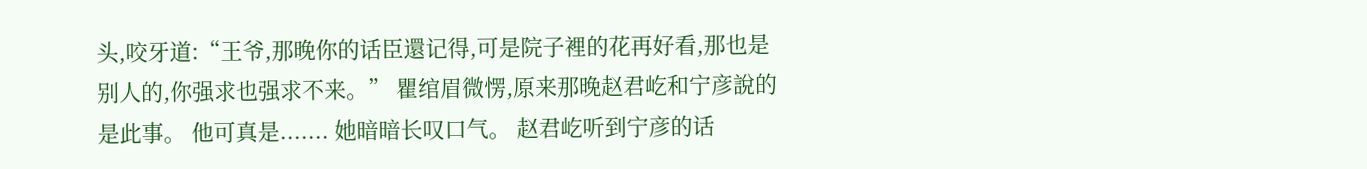头,咬牙道:“王爷,那晚你的话臣還记得,可是院子裡的花再好看,那也是别人的,你强求也强求不来。” 瞿绾眉微愣,原来那晚赵君屹和宁彦說的是此事。 他可真是....... 她暗暗长叹口气。 赵君屹听到宁彦的话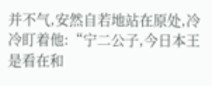并不气,安然自若地站在原处,冷冷盯着他:“宁二公子,今日本王是看在和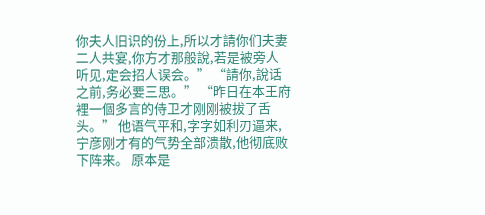你夫人旧识的份上,所以才請你们夫妻二人共宴,你方才那般說,若是被旁人听见,定会招人误会。” “請你,說话之前,务必要三思。” “昨日在本王府裡一個多言的侍卫才刚刚被拔了舌头。” 他语气平和,字字如利刃逼来,宁彦刚才有的气势全部溃散,他彻底败下阵来。 原本是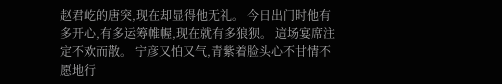赵君屹的唐突,现在却显得他无礼。 今日出门时他有多开心,有多运筹帷幄,现在就有多狼狈。 這场宴席注定不欢而散。 宁彦又怕又气,青紫着脸头心不甘情不愿地行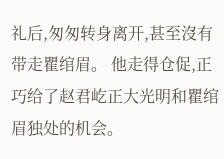礼后,匆匆转身离开,甚至沒有带走瞿绾眉。 他走得仓促,正巧给了赵君屹正大光明和瞿绾眉独处的机会。